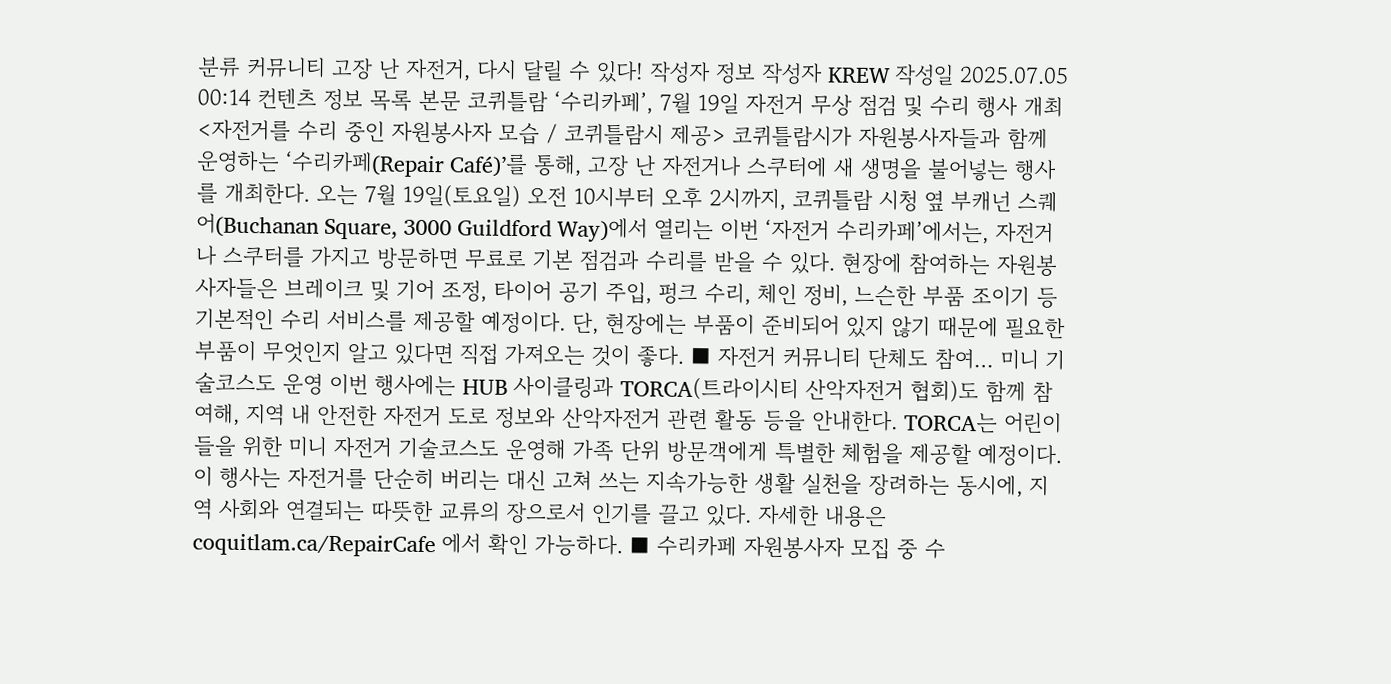분류 커뮤니티 고장 난 자전거, 다시 달릴 수 있다! 작성자 정보 작성자 KREW 작성일 2025.07.05 00:14 컨텐츠 정보 목록 본문 코퀴틀람 ‘수리카페’, 7월 19일 자전거 무상 점검 및 수리 행사 개최 <자전거를 수리 중인 자원봉사자 모습 / 코퀴틀람시 제공> 코퀴틀람시가 자원봉사자들과 함께 운영하는 ‘수리카페(Repair Café)’를 통해, 고장 난 자전거나 스쿠터에 새 생명을 불어넣는 행사를 개최한다. 오는 7월 19일(토요일) 오전 10시부터 오후 2시까지, 코퀴틀람 시청 옆 부캐넌 스퀘어(Buchanan Square, 3000 Guildford Way)에서 열리는 이번 ‘자전거 수리카페’에서는, 자전거나 스쿠터를 가지고 방문하면 무료로 기본 점검과 수리를 받을 수 있다. 현장에 참여하는 자원봉사자들은 브레이크 및 기어 조정, 타이어 공기 주입, 펑크 수리, 체인 정비, 느슨한 부품 조이기 등 기본적인 수리 서비스를 제공할 예정이다. 단, 현장에는 부품이 준비되어 있지 않기 때문에 필요한 부품이 무엇인지 알고 있다면 직접 가져오는 것이 좋다. ■ 자전거 커뮤니티 단체도 참여… 미니 기술코스도 운영 이번 행사에는 HUB 사이클링과 TORCA(트라이시티 산악자전거 협회)도 함께 참여해, 지역 내 안전한 자전거 도로 정보와 산악자전거 관련 활동 등을 안내한다. TORCA는 어린이들을 위한 미니 자전거 기술코스도 운영해 가족 단위 방문객에게 특별한 체험을 제공할 예정이다. 이 행사는 자전거를 단순히 버리는 대신 고쳐 쓰는 지속가능한 생활 실천을 장려하는 동시에, 지역 사회와 연결되는 따뜻한 교류의 장으로서 인기를 끌고 있다. 자세한 내용은 coquitlam.ca/RepairCafe 에서 확인 가능하다. ■ 수리카페 자원봉사자 모집 중 수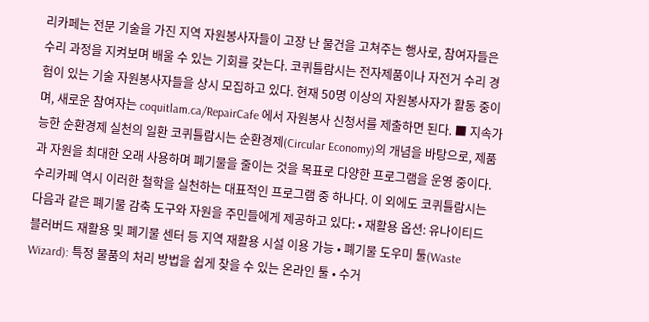리카페는 전문 기술을 가진 지역 자원봉사자들이 고장 난 물건을 고쳐주는 행사로, 참여자들은 수리 과정을 지켜보며 배울 수 있는 기회를 갖는다. 코퀴틀람시는 전자제품이나 자전거 수리 경험이 있는 기술 자원봉사자들을 상시 모집하고 있다. 현재 50명 이상의 자원봉사자가 활동 중이며, 새로운 참여자는 coquitlam.ca/RepairCafe 에서 자원봉사 신청서를 제출하면 된다. ■ 지속가능한 순환경제 실천의 일환 코퀴틀람시는 순환경제(Circular Economy)의 개념을 바탕으로, 제품과 자원을 최대한 오래 사용하며 폐기물을 줄이는 것을 목표로 다양한 프로그램을 운영 중이다. 수리카페 역시 이러한 철학을 실천하는 대표적인 프로그램 중 하나다. 이 외에도 코퀴틀람시는 다음과 같은 폐기물 감축 도구와 자원을 주민들에게 제공하고 있다: • 재활용 옵션: 유나이티드 블러버드 재활용 및 폐기물 센터 등 지역 재활용 시설 이용 가능 • 폐기물 도우미 툴(Waste Wizard): 특정 물품의 처리 방법을 쉽게 찾을 수 있는 온라인 툴 • 수거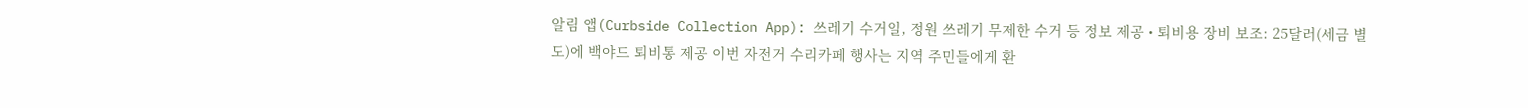알림 앱(Curbside Collection App): 쓰레기 수거일, 정원 쓰레기 무제한 수거 등 정보 제공 • 퇴비용 장비 보조: 25달러(세금 별도)에 백야드 퇴비통 제공 이번 자전거 수리카페 행사는 지역 주민들에게 환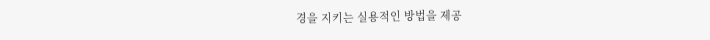경을 지키는 실용적인 방법을 제공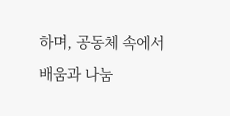하며, 공동체 속에서 배움과 나눔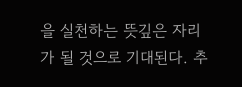을 실천하는 뜻깊은 자리가 될 것으로 기대된다. 추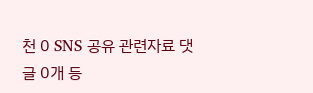천 0 SNS 공유 관련자료 댓글 0개 등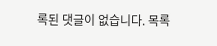록된 댓글이 없습니다. 목록